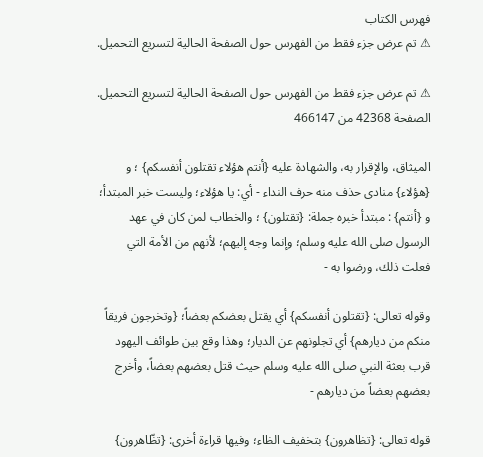فهرس الكتاب
⚠ تم عرض جزء فقط من الفهرس حول الصفحة الحالية لتسريع التحميل.

⚠ تم عرض جزء فقط من الفهرس حول الصفحة الحالية لتسريع التحميل.
الصفحة 42368 من 466147

الميثاق، والإقرار به، والشهادة عليه {أنتم هؤلاء تقتلون أنفسكم} ؛ و {هؤلاء} منادى حذف منه حرف النداء - أي: يا هؤلاء؛ وليست خبر المبتدأ؛ و {أنتم} : مبتدأ خبره جملة: {تقتلون} ؛ والخطاب لمن كان في عهد الرسول صلى الله عليه وسلم؛ وإنما وجه إليهم؛ لأنهم من الأمة التي فعلت ذلك، ورضوا به -

وقوله تعالى: {تقتلون أنفسكم} أي يقتل بعضكم بعضاً؛ {وتخرجون فريقاً منكم من ديارهم} أي تجلونهم عن الديار؛ وهذا وقع بين طوائف اليهود قرب بعثة النبي صلى الله عليه وسلم حيث قتل بعضهم بعضاً، وأخرج بعضهم بعضاً من ديارهم -

قوله تعالى: {تظاهرون} بتخفيف الظاء؛ وفيها قراءة أخرى: {تظّاهرون}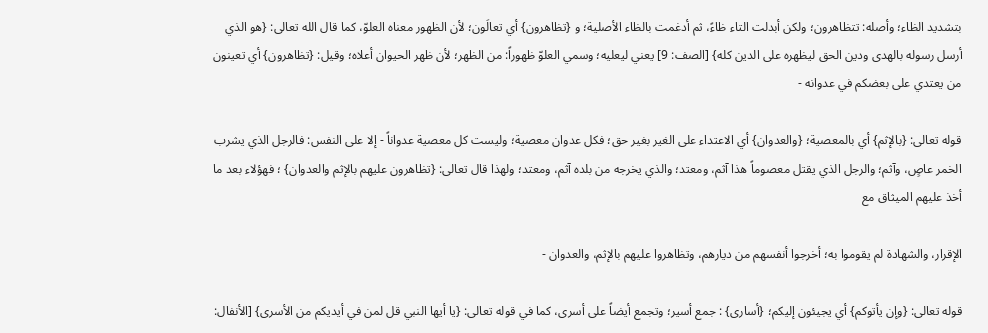بتشديد الظاء؛ وأصله: تتظاهرون؛ ولكن أبدلت التاء ظاءً، ثم أدغمت بالظاء الأصلية؛ و {تظاهرون} أي تعالَون؛ لأن الظهور معناه العلوّ، كما قال الله تعالى: {هو الذي أرسل رسوله بالهدى ودين الحق ليظهره على الدين كله} [الصف: 9] يعني ليعليه؛ وسمي العلوّ ظهوراً: من الظهر؛ لأن ظهر الحيوان أعلاه؛ وقيل: {تظاهرون} أي تعينون من يعتدي على بعضكم في عدوانه -

قوله تعالى: {بالإثم} أي بالمعصية؛ {والعدوان} أي الاعتداء على الغير بغير حق؛ فكل عدوان معصية؛ وليست كل معصية عدواناً - إلا على النفس: فالرجل الذي يشرب الخمر عاصٍ، وآثم؛ والرجل الذي يقتل معصوماً هذا آثم، ومعتد؛ والذي يخرجه من بلده آثم، ومعتد؛ ولهذا قال تعالى: {تظاهرون عليهم بالإثم والعدوان} ؛ فهؤلاء بعد ما أخذ عليهم الميثاق مع

الإقرار، والشهادة لم يقوموا به؛ أخرجوا أنفسهم من ديارهم، وتظاهروا عليهم بالإثم، والعدوان -

قوله تعالى: {وإن يأتوكم} أي يجيئون إليكم؛ {أسارى} : جمع أسير؛ وتجمع أيضاً على أسرى، كما في قوله تعالى: {يا أيها النبي قل لمن في أيديكم من الأسرى} [الأنفال: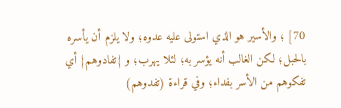70] ؛ والأسير هو الذي استولى عليه عدوه؛ ولا يلزم أن يأسره بالحبل؛ لكن الغالب أنه يؤسر به؛ لئلا يهرب؛ و {تفادوهم} أي تفكوهم من الأسر بفداء؛ وفي قراءة (تفدوهم)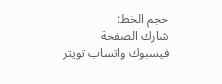حجم الخط:
شارك الصفحة
فيسبوك واتساب تويتر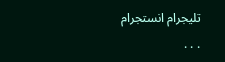تليجرام انستجرام
. . .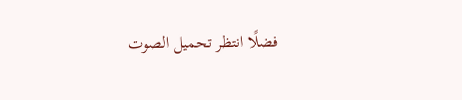فضلًا انتظر تحميل الصوت